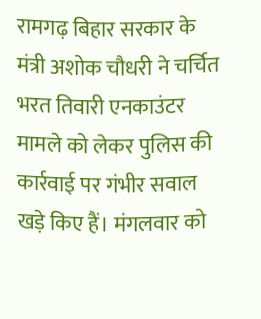रामगढ़ बिहार सरकार के मंत्री अशोक चौधरी ने चर्चित भरत तिवारी एनकाउंटर मामले को लेकर पुलिस की कार्रवाई पर गंभीर सवाल खड़े किए हैं। मंगलवार को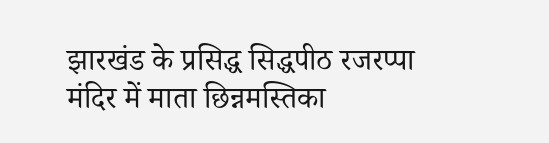झारखंड के प्रसिद्ध सिद्धपीठ रजरप्पा मंदिर में माता छिन्नमस्तिका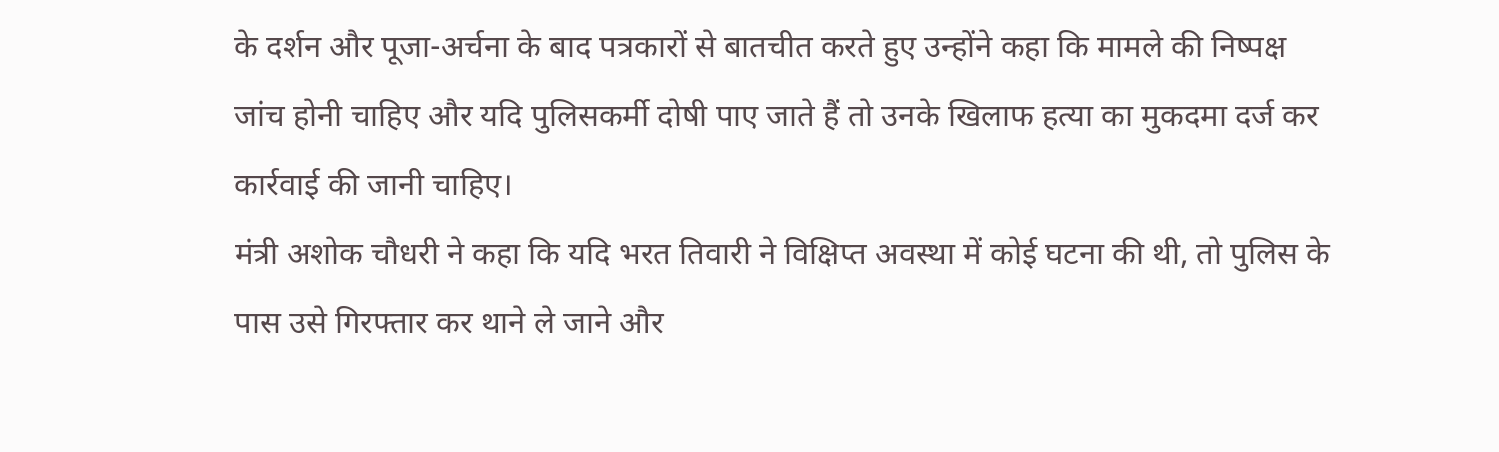के दर्शन और पूजा-अर्चना के बाद पत्रकारों से बातचीत करते हुए उन्होंने कहा कि मामले की निष्पक्ष जांच होनी चाहिए और यदि पुलिसकर्मी दोषी पाए जाते हैं तो उनके खिलाफ हत्या का मुकदमा दर्ज कर कार्रवाई की जानी चाहिए।
मंत्री अशोक चौधरी ने कहा कि यदि भरत तिवारी ने विक्षिप्त अवस्था में कोई घटना की थी, तो पुलिस के पास उसे गिरफ्तार कर थाने ले जाने और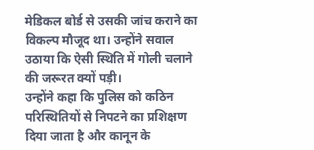मेडिकल बोर्ड से उसकी जांच कराने का विकल्प मौजूद था। उन्होंने सवाल उठाया कि ऐसी स्थिति में गोली चलाने की जरूरत क्यों पड़ी।
उन्होंने कहा कि पुलिस को कठिन परिस्थितियों से निपटने का प्रशिक्षण दिया जाता है और कानून के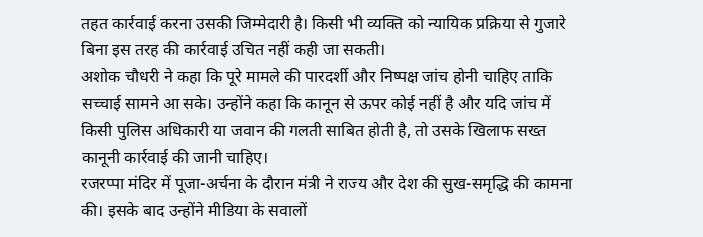तहत कार्रवाई करना उसकी जिम्मेदारी है। किसी भी व्यक्ति को न्यायिक प्रक्रिया से गुजारे बिना इस तरह की कार्रवाई उचित नहीं कही जा सकती।
अशोक चौधरी ने कहा कि पूरे मामले की पारदर्शी और निष्पक्ष जांच होनी चाहिए ताकि सच्चाई सामने आ सके। उन्होंने कहा कि कानून से ऊपर कोई नहीं है और यदि जांच में किसी पुलिस अधिकारी या जवान की गलती साबित होती है, तो उसके खिलाफ सख्त कानूनी कार्रवाई की जानी चाहिए।
रजरप्पा मंदिर में पूजा-अर्चना के दौरान मंत्री ने राज्य और देश की सुख-समृद्धि की कामना की। इसके बाद उन्होंने मीडिया के सवालों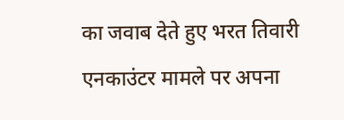का जवाब देते हुए भरत तिवारी एनकाउंटर मामले पर अपना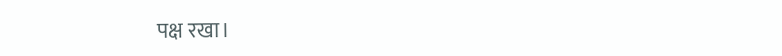पक्ष रखा।